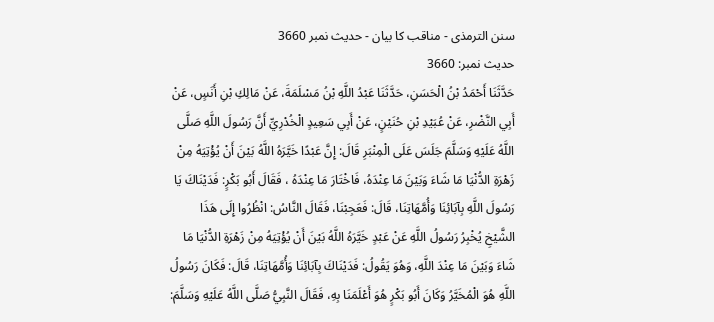سنن الترمذی - مناقب کا بیان - حدیث نمبر 3660
حدیث نمبر: 3660
حَدَّثَنَا أَحْمَدُ بْنُ الْحَسَنِ، حَدَّثَنَا عَبْدُ اللَّهِ بْنُ مَسْلَمَةَ، عَنْ مَالِكِ بْنِ أَنَسٍ، عَنْ أَبِي النَّضْرِ، عَنْ عُبَيْدِ بْنِ حُنَيْنٍ، عَنْ أَبِي سَعِيدٍ الْخُدْرِيِّ أَنَّ رَسُولَ اللَّهِ صَلَّى اللَّهُ عَلَيْهِ وَسَلَّمَ جَلَسَ عَلَى الْمِنْبَرِ قَالَ: إِنَّ عَبْدًا خَيَّرَهُ اللَّهُ بَيْنَ أَنْ يُؤْتِيَهُ مِنْ زَهْرَةِ الدُّنْيَا مَا شَاءَ وَبَيْنَ مَا عِنْدَهُ، فَاخْتَارَ مَا عِنْدَهُ ، فَقَالَ أَبُو بَكْرٍ: فَدَيْنَاكَ يَا رَسُولَ اللَّهِ بِآبَائِنَا وَأُمَّهَاتِنَا، قَالَ: فَعَجِبْنَا، فَقَالَ النَّاسُ: انْظُرُوا إِلَى هَذَا الشَّيْخِ يُخْبِرُ رَسُولُ اللَّهِ عَنْ عَبْدٍ خَيَّرَهُ اللَّهُ بَيْنَ أَنْ يُؤْتِيَهُ مِنْ زَهْرَةِ الدُّنْيَا مَا شَاءَ وَبَيْنَ مَا عِنْدَ اللَّهِ، وَهُوَ يَقُولُ: فَدَيْنَاكَ بِآبَائِنَا وَأُمَّهَاتِنَا، قَالَ: فَكَانَ رَسُولُ اللَّهِ هُوَ الْمُخَيَّرُ وَكَانَ أَبُو بَكْرٍ هُوَ أَعْلَمَنَا بِهِ، فَقَالَ النَّبِيُّ صَلَّى اللَّهُ عَلَيْهِ وَسَلَّمَ: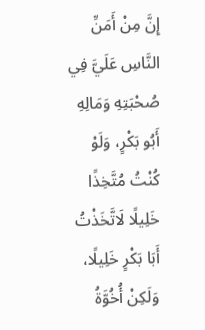إِنَّ مِنْ أَمَنِّ النَّاسِ عَلَيَّ فِي صُحْبَتِهِ وَمَالِهِ أَبُو بَكْرٍ، وَلَوْ كُنْتُ مُتَّخِذًا خَلِيلًا لَاتَّخَذْتُ أَبَا بَكْرٍ خَلِيلًا، وَلَكِنْ أُخُوَّةُ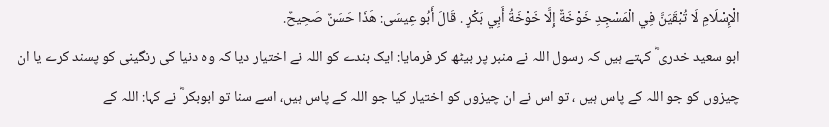الْإِسْلَامِ لَا تُبْقَيَنَّ فِي الْمَسْجِدِ خَوْخَةٌ إِلَّا خَوْخَةُ أَبِي بَكْرٍ . قَالَ أَبُو عِيسَى: هَذَا حَسَنٌ صَحِيحٌ.
ابو سعید خدری ؓ کہتے ہیں کہ رسول اللہ نے منبر پر بیٹھ کر فرمایا: ایک بندے کو اللہ نے اختیار دیا کہ وہ دنیا کی رنگینی کو پسند کرے یا ان چیزوں کو جو اللہ کے پاس ہیں ، تو اس نے ان چیزوں کو اختیار کیا جو اللہ کے پاس ہیں، اسے سنا تو ابوبکر ؓ نے کہا: اللہ کے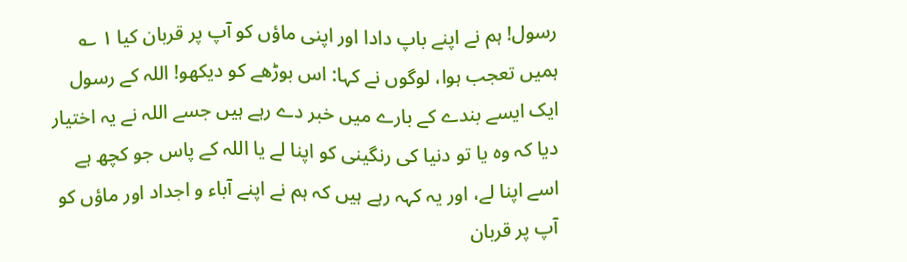رسول! ہم نے اپنے باپ دادا اور اپنی ماؤں کو آپ پر قربان کیا ١ ؎ ہمیں تعجب ہوا، لوگوں نے کہا: اس بوڑھے کو دیکھو! اللہ کے رسول ایک ایسے بندے کے بارے میں خبر دے رہے ہیں جسے اللہ نے یہ اختیار دیا کہ وہ یا تو دنیا کی رنگینی کو اپنا لے یا اللہ کے پاس جو کچھ ہے اسے اپنا لے، اور یہ کہہ رہے ہیں کہ ہم نے اپنے آباء و اجداد اور ماؤں کو آپ پر قربان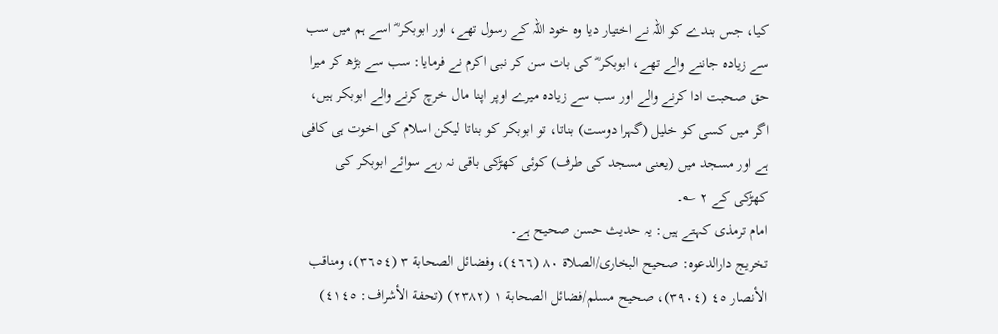کیا، جس بندے کو اللہ نے اختیار دیا وہ خود اللہ کے رسول تھے، اور ابوبکر ؓ اسے ہم میں سب سے زیادہ جاننے والے تھے، ابوبکر ؓ کی بات سن کر نبی اکرم نے فرمایا: سب سے بڑھ کر میرا حق صحبت ادا کرنے والے اور سب سے زیادہ میرے اوپر اپنا مال خرچ کرنے والے ابوبکر ہیں، اگر میں کسی کو خلیل (گہرا دوست) بناتا، تو ابوبکر کو بناتا لیکن اسلام کی اخوت ہی کافی ہے اور مسجد میں (یعنی مسجد کی طرف) کوئی کھڑکی باقی نہ رہے سوائے ابوبکر کی کھڑکی کے ٢ ؎۔
امام ترمذی کہتے ہیں: یہ حدیث حسن صحیح ہے۔
تخریج دارالدعوہ: صحیح البخاری/الصلاة ٨٠ (٤٦٦)، وفضائل الصحابة ٣ (٣٦٥٤)، ومناقب الأنصار ٤٥ (٣٩٠٤)، صحیح مسلم/فضائل الصحابة ١ (٢٣٨٢) (تحفة الأشراف: ٤١٤٥)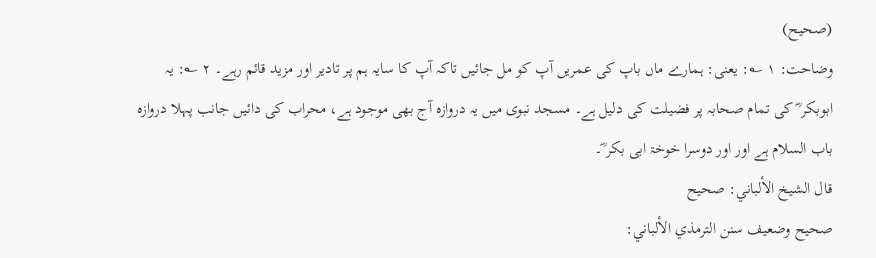(صحیح)
وضاحت: ١ ؎: یعنی: ہمارے ماں باپ کی عمریں آپ کو مل جائیں تاکہ آپ کا سایہ ہم پر تادیر اور مزید قائم رہے۔ ٢ ؎: یہ ابوبکر ؓ کی تمام صحابہ پر فضیلت کی دلیل ہے۔ مسجد نبوی میں یہ دروازہ آج بھی موجود ہے، محراب کی دائیں جانب پہلا دروازہ باب السلام ہے اور اور دوسرا خوخۃ ابی بکر ؓ۔
قال الشيخ الألباني: صحيح
صحيح وضعيف سنن الترمذي الألباني: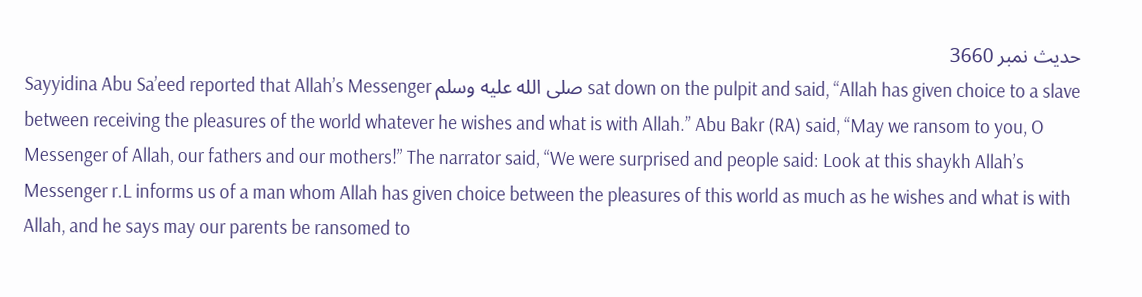حديث نمبر 3660
Sayyidina Abu Sa’eed reported that Allah’s Messenger صلى الله عليه وسلم sat down on the pulpit and said, “Allah has given choice to a slave between receiving the pleasures of the world whatever he wishes and what is with Allah.” Abu Bakr (RA) said, “May we ransom to you, O Messenger of Allah, our fathers and our mothers!” The narrator said, “We were surprised and people said: Look at this shaykh Allah’s Messenger r.L informs us of a man whom Allah has given choice between the pleasures of this world as much as he wishes and what is with Allah, and he says may our parents be ransomed to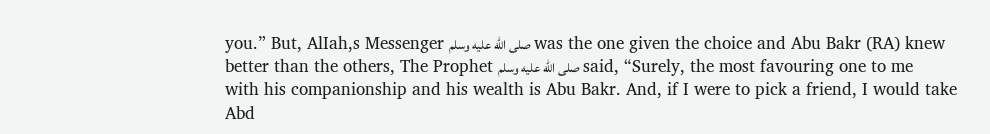you.” But, AlIah,s Messenger صلى الله عليه وسلم was the one given the choice and Abu Bakr (RA) knew better than the others, The Prophet صلى الله عليه وسلم said, “Surely, the most favouring one to me with his companionship and his wealth is Abu Bakr. And, if I were to pick a friend, I would take Abd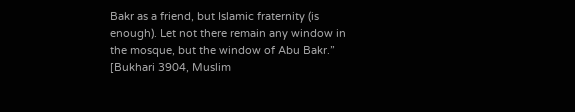Bakr as a friend, but Islamic fraternity (is enough). Let not there remain any window in the mosque, but the window of Abu Bakr.” [Bukhari 3904, Muslim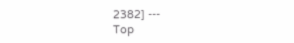2382] ---
Top